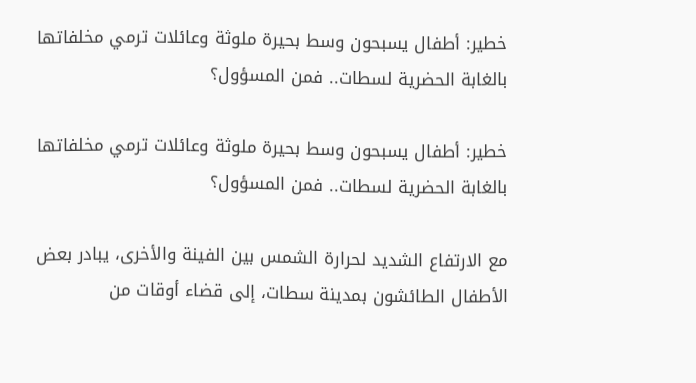خطير: أطفال يسبحون وسط بحيرة ملوثة وعائلات ترمي مخلفاتها بالغابة الحضرية لسطات.. فمن المسؤول؟

خطير: أطفال يسبحون وسط بحيرة ملوثة وعائلات ترمي مخلفاتها بالغابة الحضرية لسطات.. فمن المسؤول؟

مع الارتفاع الشديد لحرارة الشمس بين الفينة والأخرى، يبادر بعض الأطفال الطائشون بمدينة سطات، إلى قضاء أوقات من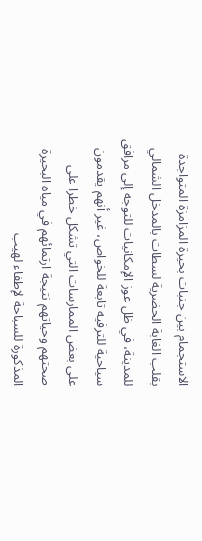الاستجمام بين جنبات بحيرة المزامزة المتواجدة بقلب الغابة الحضرية لسطات بالمدخل الشمالي للمدينة، في ظل عوز الإمكانيات للتوجه إلى مرافق سياحية للترفيه تابعة للخواص، غير أنهم يقدمون على بعض الممارسات التي تشكل خطرا على صحتهم وحياتهم نتيجة ارتمائهم في مياه البحيرة المذكورة للسباحة لإطفاء لهيب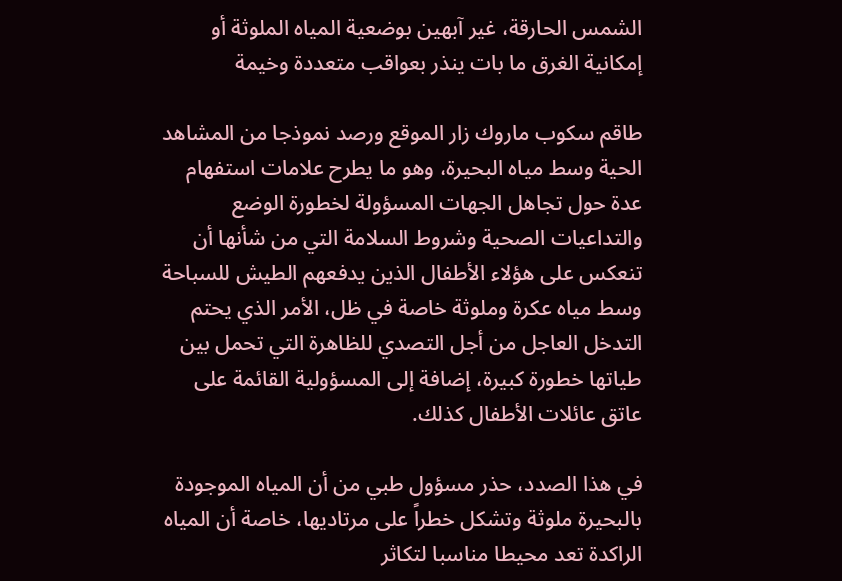الشمس الحارقة، غير آبهين بوضعية المياه الملوثة أو إمكانية الغرق ما بات ينذر بعواقب متعددة وخيمة

طاقم سكوب ماروك زار الموقع ورصد نموذجا من المشاهد الحية وسط مياه البحيرة، وهو ما يطرح علامات استفهام عدة حول تجاهل الجهات المسؤولة لخطورة الوضع والتداعيات الصحية وشروط السلامة التي من شأنها أن تنعكس على هؤلاء الأطفال الذين يدفعهم الطيش للسباحة وسط مياه عكرة وملوثة خاصة في ظل، الأمر الذي يحتم التدخل العاجل من أجل التصدي للظاهرة التي تحمل بين طياتها خطورة كبيرة، إضافة إلى المسؤولية القائمة على عاتق عائلات الأطفال كذلك.

في هذا الصدد، حذر مسؤول طبي من أن المياه الموجودة بالبحيرة ملوثة وتشكل خطراً على مرتاديها، خاصة أن المياه الراكدة تعد محيطا مناسبا لتكاثر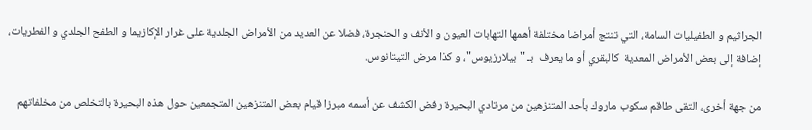الجراثيم و الطفيليات السامة، التي تنتج أمراضا مختلفة أهمها التهابات العيون و الأنف و الحنجرة، فضلا عن العديد من الأمراض الجلدية على غرار الإكازيما و الطفح الجلدي و الفطريات، إضافة إلى بعض الأمراض المعدية  كالبقري أو ما يعرف  بـ "بيلارزيوس"، و كذا مرض التيتانوس.

من جهة أخرى، التقى طاقم سكوب ماروك بأحد المتنزهين من مرتادي البحيرة رفض الكشف عن أسمه مبرزا قيام بعض المتنزهين المتجمعين حول هذه البحيرة بالتخلص من مخلفاتهم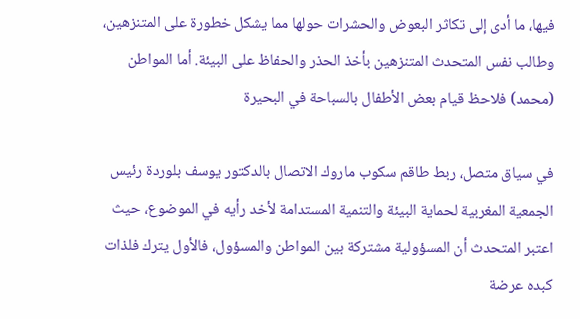فيها، ما أدى إلى تكاثر البعوض والحشرات حولها مما يشكل خطورة على المتنزهين، وطالب نفس المتحدث المتنزهين بأخذ الحذر والحفاظ على البيئة. أما المواطن (محمد) فلاحظ قيام بعض الأطفال بالسباحة في البحيرة

في سياق متصل، ربط طاقم سكوب ماروك الاتصال بالدكتور يوسف بلوردة رئيس الجمعية المغربية لحماية البيئة والتنمية المستدامة لأخد رأيه في الموضوع، حيث اعتبر المتحدث أن المسؤولية مشتركة بين المواطن والمسؤول، فالأول يترك فلذات كبده عرضة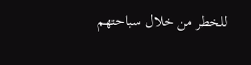للخطر من خلال سباحتهم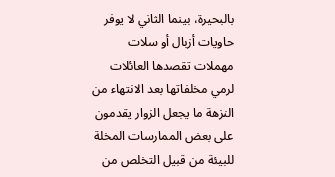بالبحيرة، بينما الثاني لا يوفر حاويات أزبال أو سلات مهملات تقصدها العائلات لرمي مخلفاتها بعد الانتهاء من النزهة ما يجعل الزوار يقدمون على بعض الممارسات المخلة للبيئة من قبيل التخلص من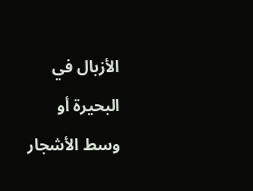الأزبال في البحيرة أو وسط الأشجار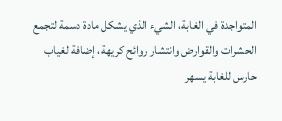المتواجدة في الغابة، الشيء الذي يشكل مادة دسمة لتجمع الحشرات والقوارض وانتشار روائح كريهة، إضافة لغياب حارس للغابة يسهر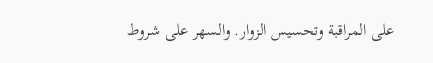على المراقبة وتحسيس الزوار. والسهر على شروط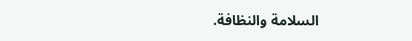السلامة والنظافة.